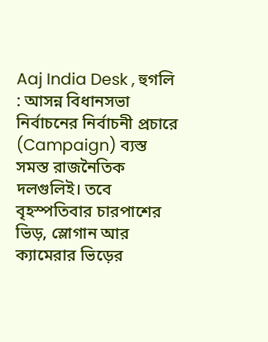Aaj India Desk , হুগলি : আসন্ন বিধানসভা নির্বাচনের নির্বাচনী প্রচারে (Campaign) ব্যস্ত সমস্ত রাজনৈতিক দলগুলিই। তবে বৃহস্পতিবার চারপাশের ভিড়, স্লোগান আর ক্যামেরার ভিড়ের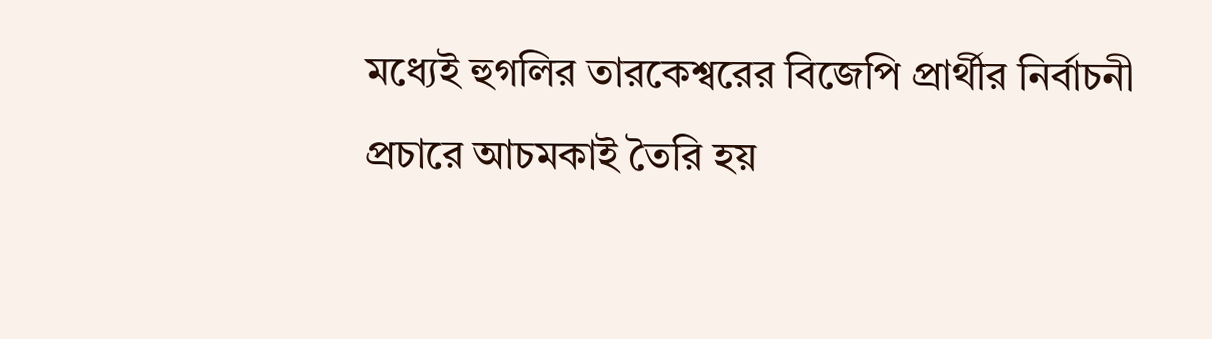মধ্যেই হুগলির তারকেশ্বরের বিজেপি প্রার্থীর নির্বাচনী প্রচারে আচমকাই তৈরি হয়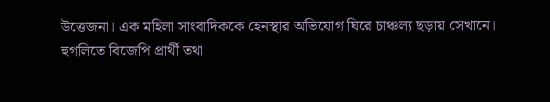উত্তেজনা। এক মহিলা সাংবাদিককে হেনস্থার অভিযোগ ঘিরে চাঞ্চল্য ছড়ায় সেখানে।
হুগলিতে বিজেপি প্রার্থী তথা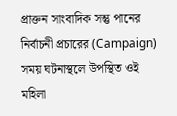প্রাক্তন সাংবাদিক সন্তু পানের নির্বাচনী প্রচারের (Campaign) সময় ঘটনাস্থলে উপস্থিত ওই মহিলা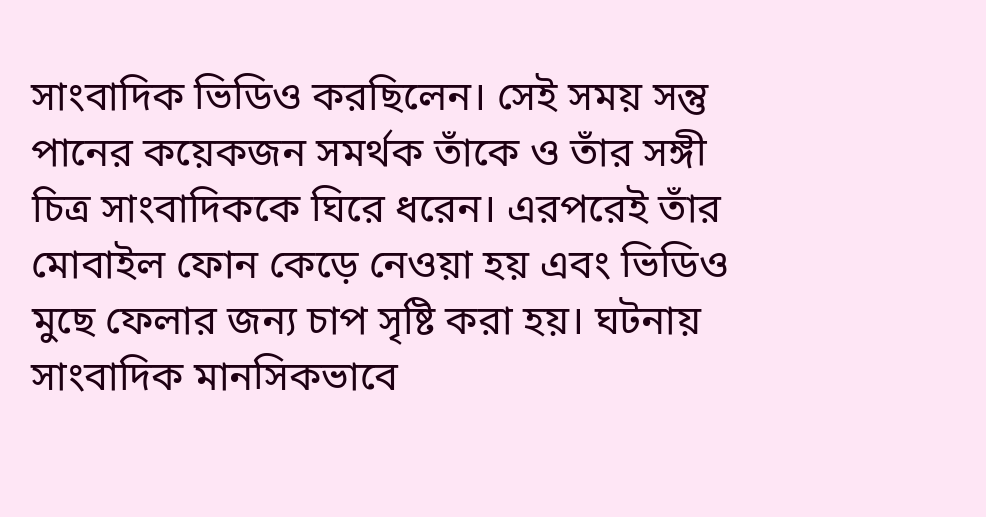সাংবাদিক ভিডিও করছিলেন। সেই সময় সন্তু পানের কয়েকজন সমর্থক তাঁকে ও তাঁর সঙ্গী চিত্র সাংবাদিককে ঘিরে ধরেন। এরপরেই তাঁর মোবাইল ফোন কেড়ে নেওয়া হয় এবং ভিডিও মুছে ফেলার জন্য চাপ সৃষ্টি করা হয়। ঘটনায় সাংবাদিক মানসিকভাবে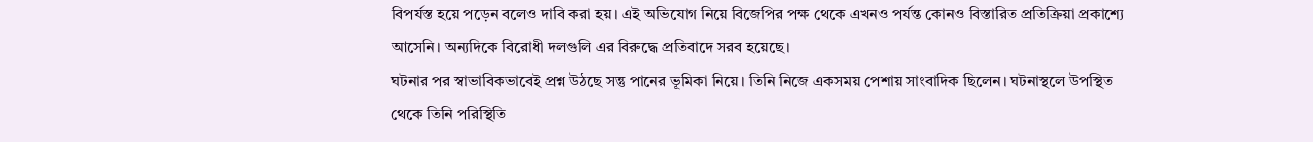বিপর্যস্ত হয়ে পড়েন বলেও দাবি করা হয়। এই অভিযোগ নিয়ে বিজেপির পক্ষ থেকে এখনও পর্যন্ত কোনও বিস্তারিত প্রতিক্রিয়া প্রকাশ্যে আসেনি। অন্যদিকে বিরোধী দলগুলি এর বিরুদ্ধে প্রতিবাদে সরব হয়েছে।
ঘটনার পর স্বাভাবিকভাবেই প্রশ্ন উঠছে সন্তু পানের ভূমিকা নিয়ে। তিনি নিজে একসময় পেশায় সাংবাদিক ছিলেন। ঘটনাস্থলে উপস্থিত থেকে তিনি পরিস্থিতি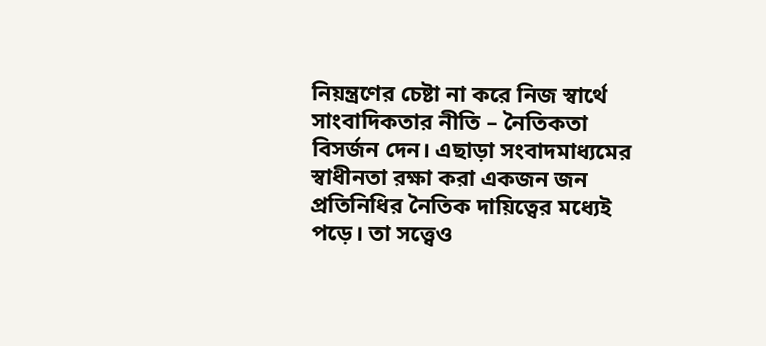নিয়ন্ত্রণের চেষ্টা না করে নিজ স্বার্থে সাংবাদিকতার নীতি – নৈতিকতা বিসর্জন দেন। এছাড়া সংবাদমাধ্যমের স্বাধীনতা রক্ষা করা একজন জন প্রতিনিধির নৈতিক দায়িত্বের মধ্যেই পড়ে। তা সত্ত্বেও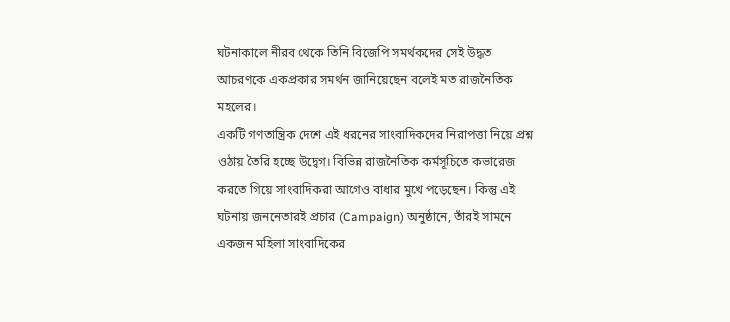ঘটনাকালে নীরব থেকে তিনি বিজেপি সমর্থকদের সেই উদ্ধত আচরণকে একপ্রকার সমর্থন জানিয়েছেন বলেই মত রাজনৈতিক মহলের।
একটি গণতান্ত্রিক দেশে এই ধরনের সাংবাদিকদের নিরাপত্তা নিয়ে প্রশ্ন ওঠায় তৈরি হচ্ছে উদ্বেগ। বিভিন্ন রাজনৈতিক কর্মসূচিতে কভারেজ করতে গিয়ে সাংবাদিকরা আগেও বাধার মুখে পড়েছেন। কিন্তু এই ঘটনায় জননেতারই প্রচার (Campaign) অনুষ্ঠানে, তাঁরই সামনে একজন মহিলা সাংবাদিকের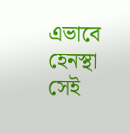এভাবে হেনস্থা সেই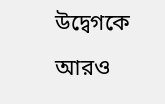উদ্বেগকে আরও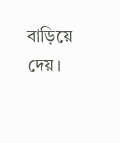বাড়িয়ে দেয়।